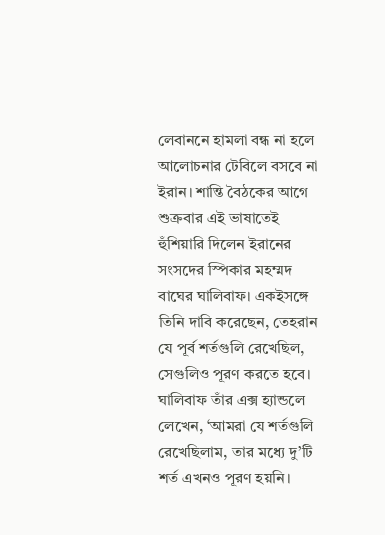লেবাননে হামলা বন্ধ না হলে আলোচনার টেবিলে বসবে না ইরান। শান্তি বৈঠকের আগে শুক্রবার এই ভাষাতেই হুঁশিয়ারি দিলেন ইরানের সংসদের স্পিকার মহম্মদ বাঘের ঘালিবাফ। একইসঙ্গে তিনি দাবি করেছেন, তেহরান যে পূর্ব শর্তগুলি রেখেছিল, সেগুলিও পূরণ করতে হবে।
ঘালিবাফ তাঁর এক্স হ্যান্ডলে লেখেন, ‘আমরা যে শর্তগুলি রেখেছিলাম, তার মধ্যে দু’টি শর্ত এখনও পূরণ হয়নি।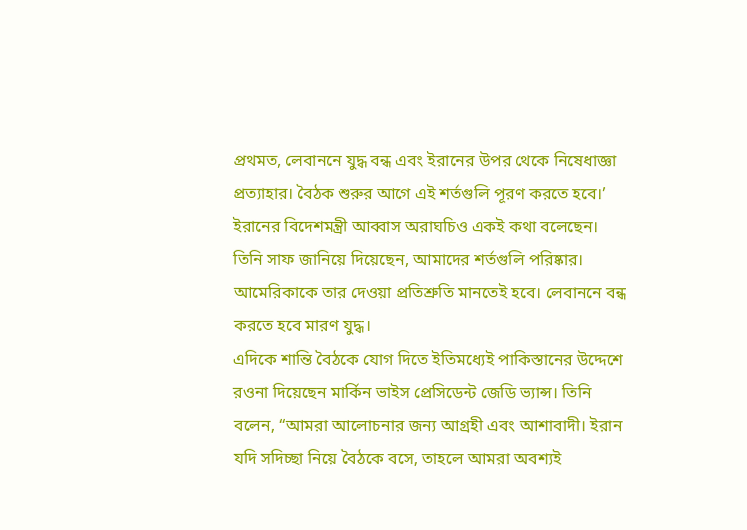প্রথমত, লেবাননে যুদ্ধ বন্ধ এবং ইরানের উপর থেকে নিষেধাজ্ঞা প্রত্যাহার। বৈঠক শুরুর আগে এই শর্তগুলি পূরণ করতে হবে।’ ইরানের বিদেশমন্ত্রী আব্বাস অরাঘচিও একই কথা বলেছেন। তিনি সাফ জানিয়ে দিয়েছেন, আমাদের শর্তগুলি পরিষ্কার। আমেরিকাকে তার দেওয়া প্রতিশ্রুতি মানতেই হবে। লেবাননে বন্ধ করতে হবে মারণ যুদ্ধ।
এদিকে শান্তি বৈঠকে যোগ দিতে ইতিমধ্যেই পাকিস্তানের উদ্দেশে রওনা দিয়েছেন মার্কিন ভাইস প্রেসিডেন্ট জেডি ভ্যান্স। তিনি বলেন, “আমরা আলোচনার জন্য আগ্রহী এবং আশাবাদী। ইরান যদি সদিচ্ছা নিয়ে বৈঠকে বসে, তাহলে আমরা অবশ্যই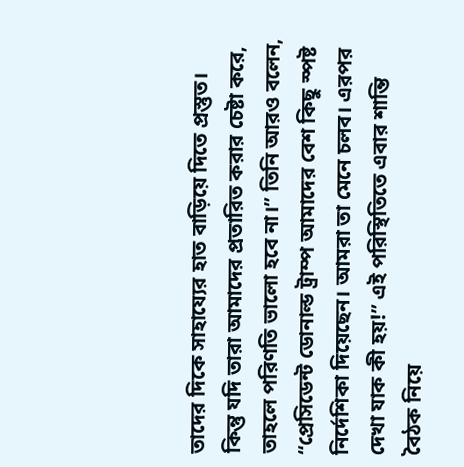তাদের দিকে সাহায্যের হাত বাড়িয়ে দিতে প্রস্তুত। কিন্তু যদি তারা আমাদের প্রতারিত করার চেষ্টা করে, তাহলে পরিণতি ভালো হবে না।” তিনি আরও বলেন, “প্রেসিডেন্ট ডোনাল্ড ট্রাম্প আমাদের বেশ কিছু স্পষ্ট নির্দেশিকা দিয়েছেন। আমরা তা মেনে চলব। এরপর দেখা যাক কী হয়!” এই পরিস্থিতিতে এবার শান্তি বৈঠক নিয়ে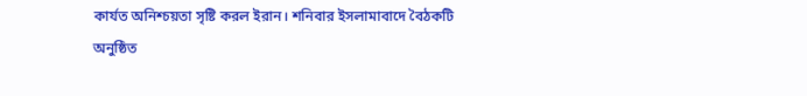কার্যত অনিশ্চয়তা সৃষ্টি করল ইরান। শনিবার ইসলামাবাদে বৈঠকটি অনুষ্ঠিত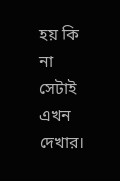হয় কি না সেটাই এখন দেখার।